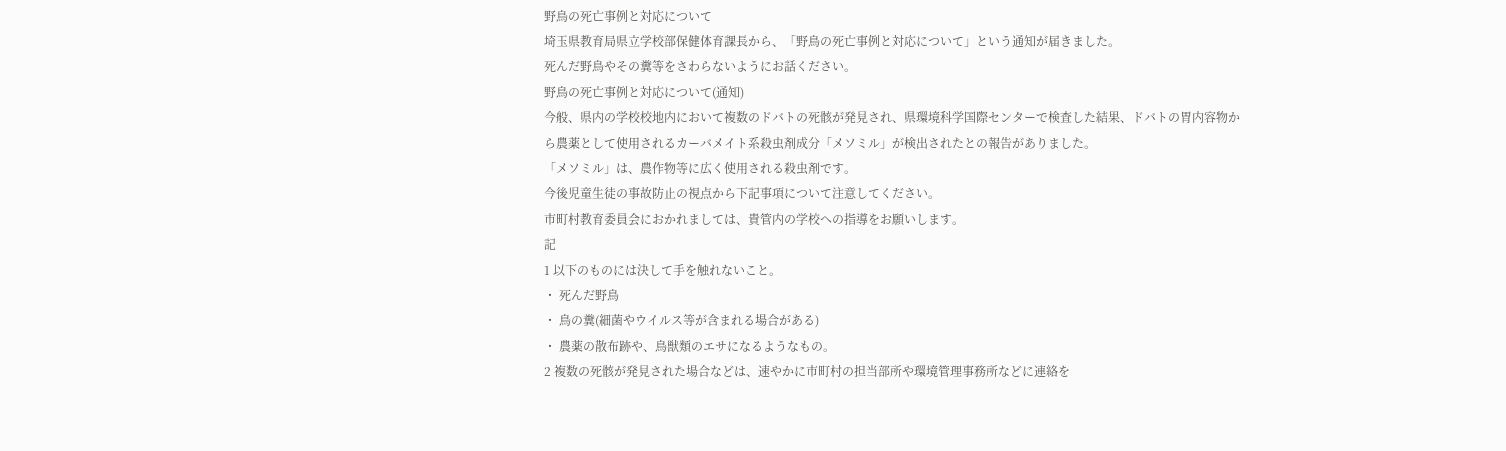野鳥の死亡事例と対応について
埼玉県教育局県立学校部保健体育課長から、「野鳥の死亡事例と対応について」という通知が届きました。
死んだ野鳥やその糞等をさわらないようにお話ください。
野鳥の死亡事例と対応について(通知)
今般、県内の学校校地内において複数のドバトの死骸が発見され、県環境科学国際センターで検査した結果、ドバトの胃内容物から農薬として使用されるカーバメイト系殺虫剤成分「メソミル」が検出されたとの報告がありました。
「メソミル」は、農作物等に広く使用される殺虫剤です。
今後児童生徒の事故防止の視点から下記事項について注意してください。
市町村教育委員会におかれましては、貴管内の学校への指導をお願いします。
記
1 以下のものには決して手を触れないこと。
・ 死んだ野鳥
・ 鳥の糞(細菌やウイルス等が含まれる場合がある)
・ 農薬の散布跡や、鳥獣類のエサになるようなもの。
2 複数の死骸が発見された場合などは、速やかに市町村の担当部所や環境管理事務所などに連絡を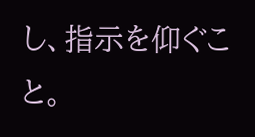し、指示を仰ぐこと。